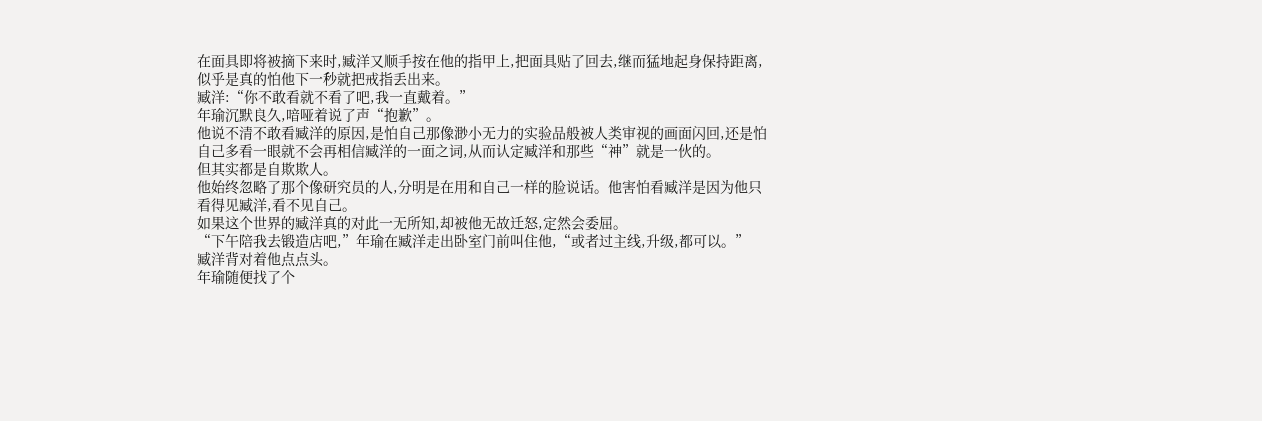在面具即将被摘下来时,臧洋又顺手按在他的指甲上,把面具贴了回去,继而猛地起身保持距离,似乎是真的怕他下一秒就把戒指丢出来。
臧洋:“你不敢看就不看了吧,我一直戴着。”
年瑜沉默良久,喑哑着说了声“抱歉”。
他说不清不敢看臧洋的原因,是怕自己那像渺小无力的实验品般被人类审视的画面闪回,还是怕自己多看一眼就不会再相信臧洋的一面之词,从而认定臧洋和那些“神”就是一伙的。
但其实都是自欺欺人。
他始终忽略了那个像研究员的人,分明是在用和自己一样的脸说话。他害怕看臧洋是因为他只看得见臧洋,看不见自己。
如果这个世界的臧洋真的对此一无所知,却被他无故迁怒,定然会委屈。
“下午陪我去锻造店吧,”年瑜在臧洋走出卧室门前叫住他,“或者过主线,升级,都可以。”
臧洋背对着他点点头。
年瑜随便找了个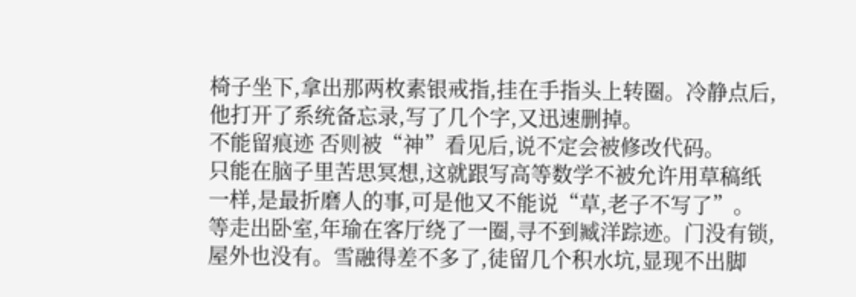椅子坐下,拿出那两枚素银戒指,挂在手指头上转圈。冷静点后,他打开了系统备忘录,写了几个字,又迅速删掉。
不能留痕迹 否则被“神”看见后,说不定会被修改代码。
只能在脑子里苦思冥想,这就跟写高等数学不被允许用草稿纸一样,是最折磨人的事,可是他又不能说“草,老子不写了”。
等走出卧室,年瑜在客厅绕了一圈,寻不到臧洋踪迹。门没有锁,屋外也没有。雪融得差不多了,徒留几个积水坑,显现不出脚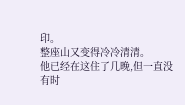印。
整座山又变得冷冷清清。
他已经在这住了几晚,但一直没有时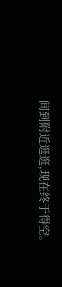间到附近逛逛,现在终于得空。